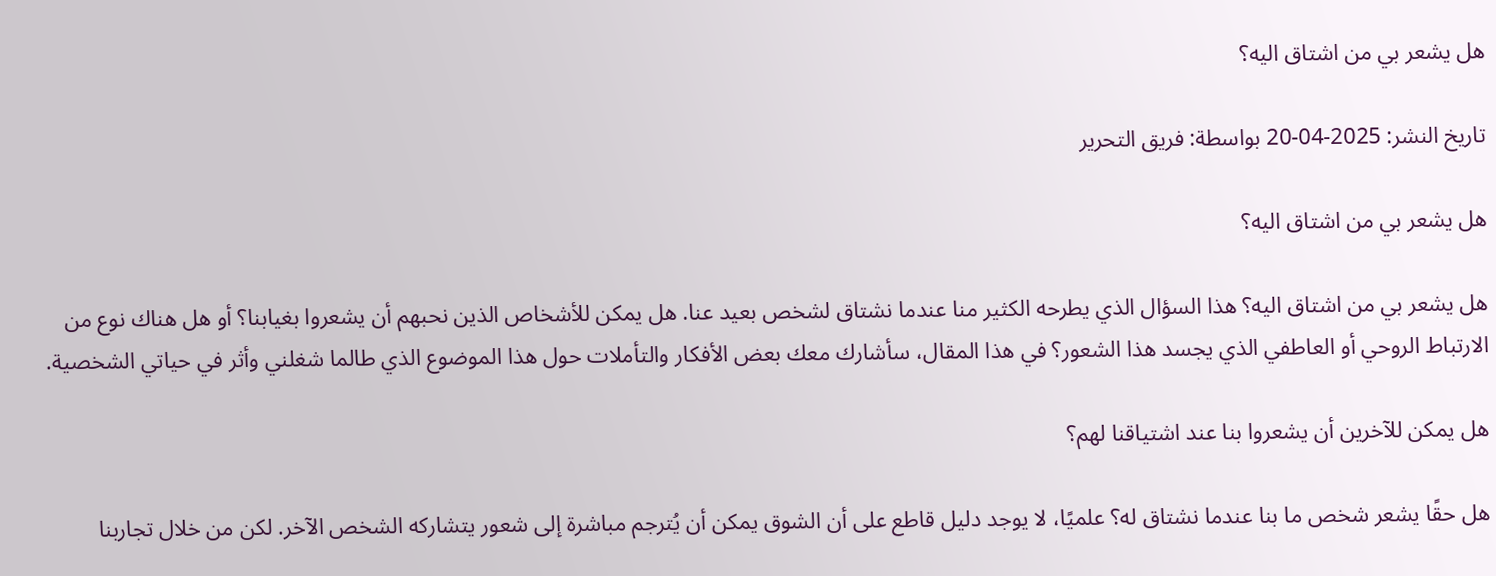هل يشعر بي من اشتاق اليه؟

تاريخ النشر: 2025-04-20 بواسطة: فريق التحرير

هل يشعر بي من اشتاق اليه؟

هل يشعر بي من اشتاق اليه؟ هذا السؤال الذي يطرحه الكثير منا عندما نشتاق لشخص بعيد عنا. هل يمكن للأشخاص الذين نحبهم أن يشعروا بغيابنا؟ أو هل هناك نوع من الارتباط الروحي أو العاطفي الذي يجسد هذا الشعور؟ في هذا المقال، سأشارك معك بعض الأفكار والتأملات حول هذا الموضوع الذي طالما شغلني وأثر في حياتي الشخصية.

هل يمكن للآخرين أن يشعروا بنا عند اشتياقنا لهم؟

هل حقًا يشعر شخص ما بنا عندما نشتاق له؟ علميًا، لا يوجد دليل قاطع على أن الشوق يمكن أن يُترجم مباشرة إلى شعور يتشاركه الشخص الآخر. لكن من خلال تجاربنا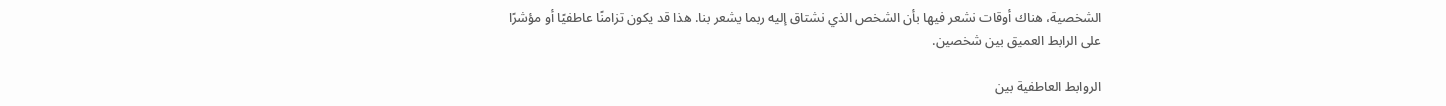الشخصية، هناك أوقات نشعر فيها بأن الشخص الذي نشتاق إليه ربما يشعر بنا. هذا قد يكون تزامنًا عاطفيًا أو مؤشرًا على الرابط العميق بين شخصين.

الروابط العاطفية بين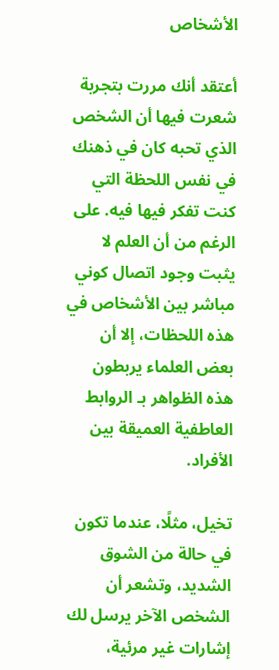الأشخاص

أعتقد أنك مررت بتجربة شعرت فيها أن الشخص الذي تحبه كان في ذهنك في نفس اللحظة التي كنت تفكر فيها فيه. على الرغم من أن العلم لا يثبت وجود اتصال كوني مباشر بين الأشخاص في هذه اللحظات، إلا أن بعض العلماء يربطون هذه الظواهر بـ الروابط العاطفية العميقة بين الأفراد.

تخيل، مثلًا، عندما تكون في حالة من الشوق الشديد، وتشعر أن الشخص الآخر يرسل لك إشارات غير مرئية،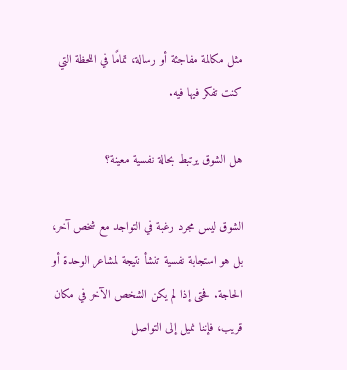مثل مكالمة مفاجئة أو رسالة، تمامًا في اللحظة التي كنت تفكر فيها فيه.

هل الشوق يرتبط بحالة نفسية معينة؟

الشوق ليس مجرد رغبة في التواجد مع شخص آخر، بل هو استجابة نفسية تنشأ نتيجة لمشاعر الوحدة أو الحاجة. فحتى إذا لم يكن الشخص الآخر في مكان قريب، فإننا نميل إلى التواصل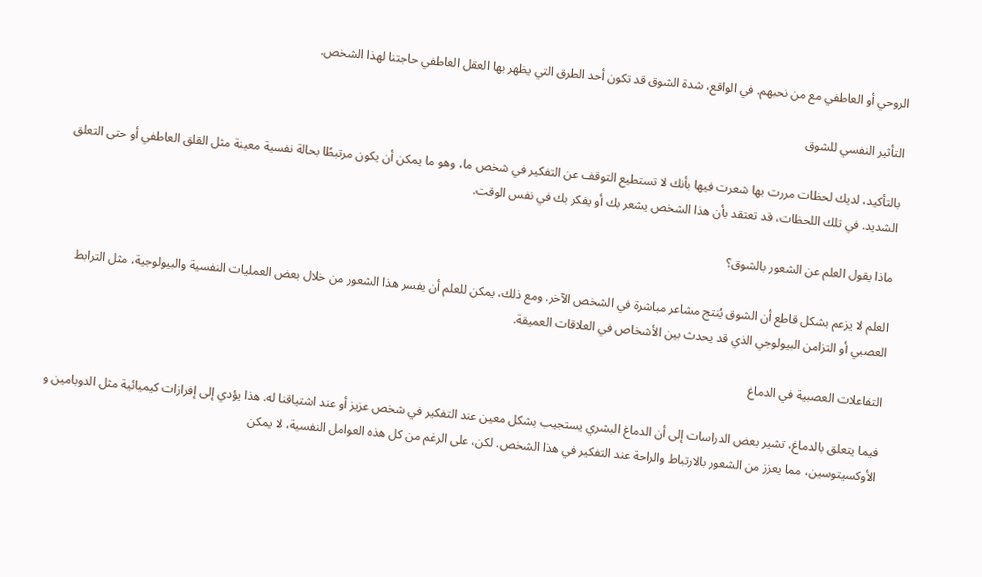الروحي أو العاطفي مع من نحبهم. في الواقع، شدة الشوق قد تكون أحد الطرق التي يظهر بها العقل العاطفي حاجتنا لهذا الشخص.

التأثير النفسي للشوق

بالتأكيد، لديك لحظات مررت بها شعرت فيها بأنك لا تستطيع التوقف عن التفكير في شخص ما، وهو ما يمكن أن يكون مرتبطًا بحالة نفسية معينة مثل القلق العاطفي أو حتى التعلق الشديد. في تلك اللحظات، قد تعتقد بأن هذا الشخص يشعر بك أو يفكر بك في نفس الوقت.

ماذا يقول العلم عن الشعور بالشوق؟

العلم لا يزعم بشكل قاطع أن الشوق يُنتج مشاعر مباشرة في الشخص الآخر. ومع ذلك، يمكن للعلم أن يفسر هذا الشعور من خلال بعض العمليات النفسية والبيولوجية، مثل الترابط العصبي أو التزامن البيولوجي الذي قد يحدث بين الأشخاص في العلاقات العميقة.

التفاعلات العصبية في الدماغ

فيما يتعلق بالدماغ، تشير بعض الدراسات إلى أن الدماغ البشري يستجيب بشكل معين عند التفكير في شخص عزيز أو عند اشتياقنا له. هذا يؤدي إلى إفرازات كيميائية مثل الدوبامين و الأوكسيتوسين، مما يعزز من الشعور بالارتباط والراحة عند التفكير في هذا الشخص. لكن، على الرغم من كل هذه العوامل النفسية، لا يمكن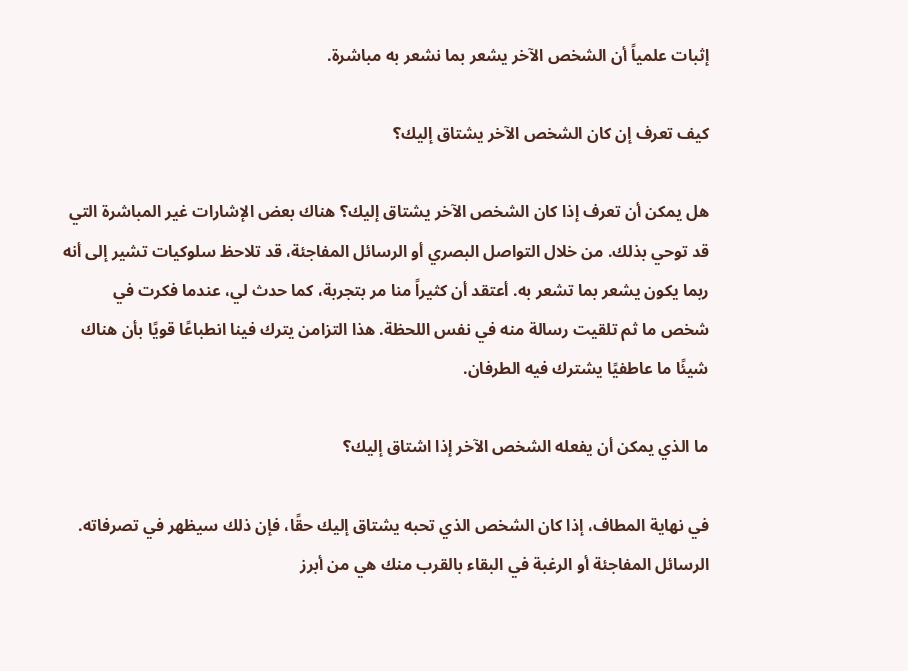إثبات علمياً أن الشخص الآخر يشعر بما نشعر به مباشرة.

كيف تعرف إن كان الشخص الآخر يشتاق إليك؟

هل يمكن أن تعرف إذا كان الشخص الآخر يشتاق إليك؟ هناك بعض الإشارات غير المباشرة التي قد توحي بذلك. من خلال التواصل البصري أو الرسائل المفاجئة، قد تلاحظ سلوكيات تشير إلى أنه ربما يكون يشعر بما تشعر به. أعتقد أن كثيراً منا مر بتجربة، كما حدث لي، عندما فكرت في شخص ما ثم تلقيت رسالة منه في نفس اللحظة. هذا التزامن يترك فينا انطباعًا قويًا بأن هناك شيئًا ما عاطفيًا يشترك فيه الطرفان.

ما الذي يمكن أن يفعله الشخص الآخر إذا اشتاق إليك؟

في نهاية المطاف، إذا كان الشخص الذي تحبه يشتاق إليك حقًا، فإن ذلك سيظهر في تصرفاته. الرسائل المفاجئة أو الرغبة في البقاء بالقرب منك هي من أبرز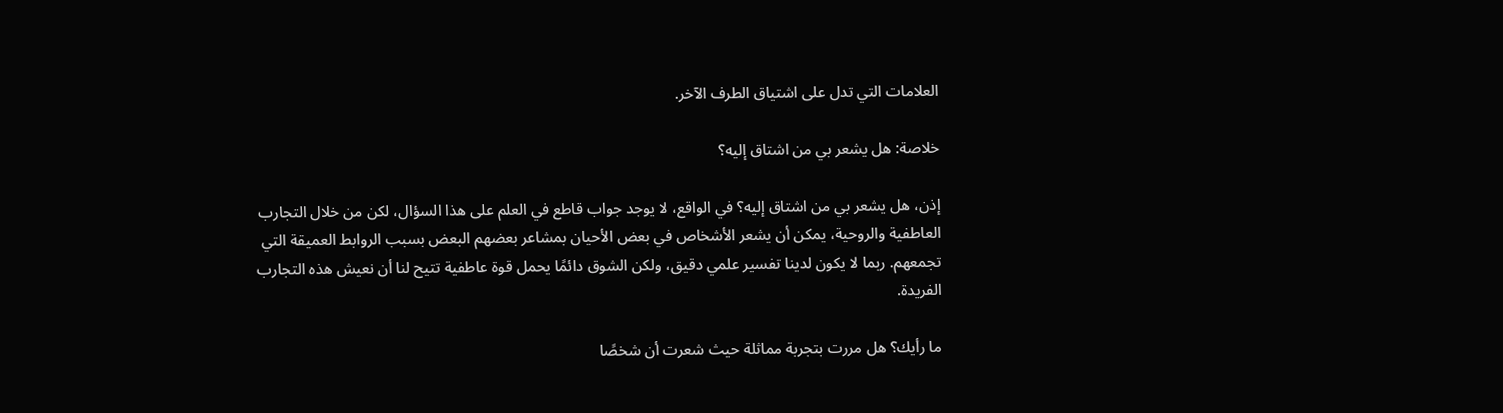العلامات التي تدل على اشتياق الطرف الآخر.

خلاصة: هل يشعر بي من اشتاق إليه؟

إذن، هل يشعر بي من اشتاق إليه؟ في الواقع، لا يوجد جواب قاطع في العلم على هذا السؤال، لكن من خلال التجارب العاطفية والروحية، يمكن أن يشعر الأشخاص في بعض الأحيان بمشاعر بعضهم البعض بسبب الروابط العميقة التي تجمعهم. ربما لا يكون لدينا تفسير علمي دقيق، ولكن الشوق دائمًا يحمل قوة عاطفية تتيح لنا أن نعيش هذه التجارب الفريدة.

ما رأيك؟ هل مررت بتجربة مماثلة حيث شعرت أن شخصًا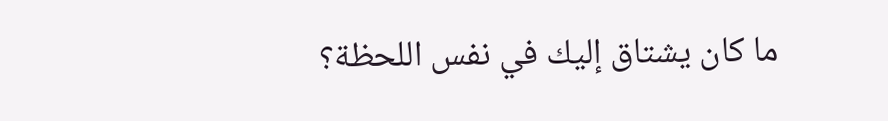ما كان يشتاق إليك في نفس اللحظة؟